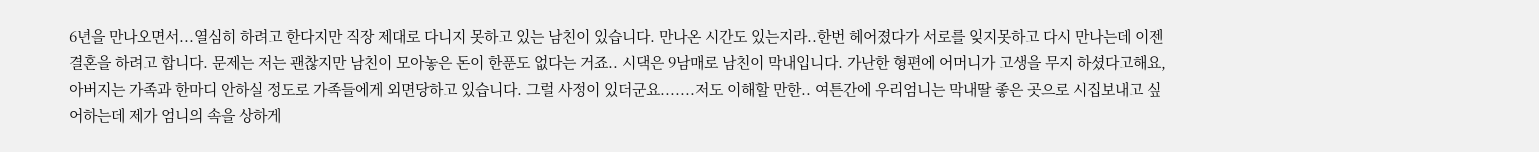6년을 만나오면서...열심히 하려고 한다지만 직장 제대로 다니지 못하고 있는 남친이 있습니다. 만나온 시간도 있는지라..한번 헤어졌다가 서로를 잊지못하고 다시 만나는데 이젠 결혼을 하려고 합니다. 문제는 저는 괜찮지만 남친이 모아놓은 돈이 한푼도 없다는 거죠.. 시댁은 9남매로 남친이 막내입니다. 가난한 형편에 어머니가 고생을 무지 하셨다고해요, 아버지는 가족과 한마디 안하실 정도로 가족들에게 외면당하고 있습니다. 그럴 사정이 있더군요.......저도 이해할 만한.. 여튼간에 우리엄니는 막내딸 좋은 곳으로 시집보내고 싶어하는데 제가 엄니의 속을 상하게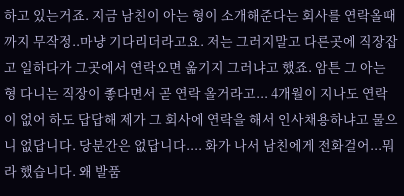하고 있는거죠. 지금 남친이 아는 형이 소개해준다는 회사를 연락올때 까지 무작정..마냥 기다리더라고요. 저는 그러지말고 다른곳에 직장잡고 일하다가 그곳에서 연락오면 옮기지 그러냐고 했죠. 암튼 그 아는 형 다니는 직장이 좋다면서 곧 연락 올거라고... 4개월이 지나도 연락이 없어 하도 답답해 제가 그 회사에 연락을 해서 인사채용하냐고 물으니 없답니다. 당분간은 없답니다.... 화가 나서 남친에게 전화걸어...뭐라 했습니다. 왜 발품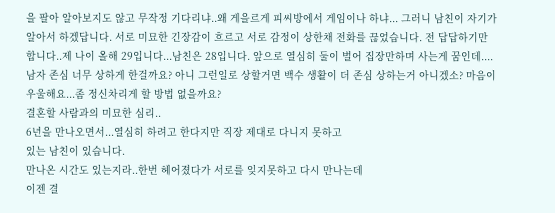을 팔아 알아보지도 않고 무작정 기다리냐..왜 게을르게 피씨방에서 게임이나 하냐... 그러니 남친이 자기가 알아서 하겠답니다. 서로 미묘한 긴장감이 흐르고 서로 감정이 상한채 전화를 끊었습니다. 전 답답하기만 합니다..제 나이 올해 29입니다...남친은 28입니다. 앞으로 열심히 둘이 벌어 집장만하며 사는게 꿈인데....남자 존심 너무 상하게 한걸까요? 아니 그런일로 상할거면 백수 생활이 더 존심 상하는거 아니겠소? 마음이 우울해요...좀 정신차리게 할 방법 없을까요?
결혼할 사람과의 미묘한 심리..
6년을 만나오면서...열심히 하려고 한다지만 직장 제대로 다니지 못하고
있는 남친이 있습니다.
만나온 시간도 있는지라..한번 헤어졌다가 서로를 잊지못하고 다시 만나는데
이젠 결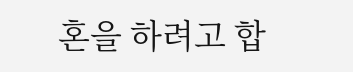혼을 하려고 합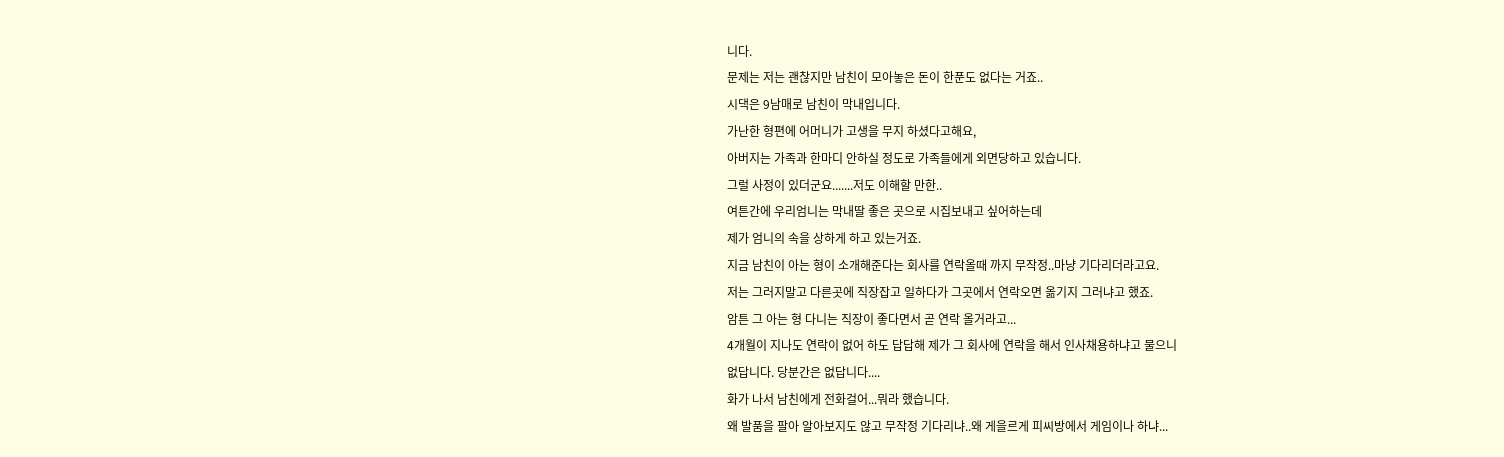니다.
문제는 저는 괜찮지만 남친이 모아놓은 돈이 한푼도 없다는 거죠..
시댁은 9남매로 남친이 막내입니다.
가난한 형편에 어머니가 고생을 무지 하셨다고해요,
아버지는 가족과 한마디 안하실 정도로 가족들에게 외면당하고 있습니다.
그럴 사정이 있더군요.......저도 이해할 만한..
여튼간에 우리엄니는 막내딸 좋은 곳으로 시집보내고 싶어하는데
제가 엄니의 속을 상하게 하고 있는거죠.
지금 남친이 아는 형이 소개해준다는 회사를 연락올때 까지 무작정..마냥 기다리더라고요.
저는 그러지말고 다른곳에 직장잡고 일하다가 그곳에서 연락오면 옮기지 그러냐고 했죠.
암튼 그 아는 형 다니는 직장이 좋다면서 곧 연락 올거라고...
4개월이 지나도 연락이 없어 하도 답답해 제가 그 회사에 연락을 해서 인사채용하냐고 물으니
없답니다. 당분간은 없답니다....
화가 나서 남친에게 전화걸어...뭐라 했습니다.
왜 발품을 팔아 알아보지도 않고 무작정 기다리냐..왜 게을르게 피씨방에서 게임이나 하냐...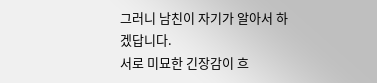그러니 남친이 자기가 알아서 하겠답니다.
서로 미묘한 긴장감이 흐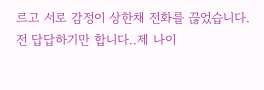르고 서로 감정이 상한채 전화를 끊었습니다.
전 답답하기만 합니다..제 나이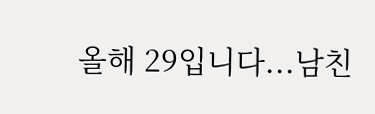올해 29입니다...남친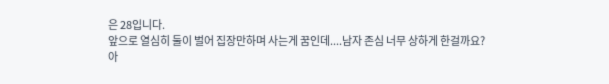은 28입니다.
앞으로 열심히 둘이 벌어 집장만하며 사는게 꿈인데....남자 존심 너무 상하게 한걸까요?
아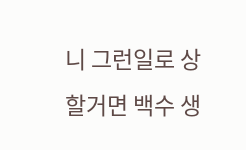니 그런일로 상할거면 백수 생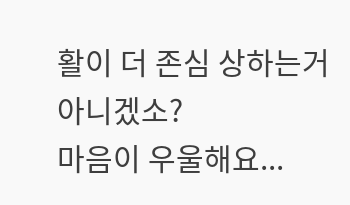활이 더 존심 상하는거 아니겠소?
마음이 우울해요...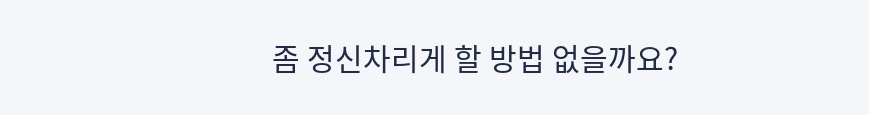좀 정신차리게 할 방법 없을까요?